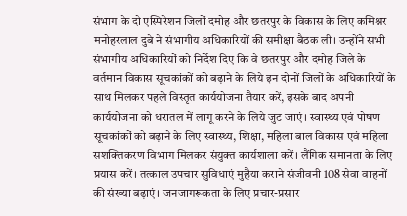संभाग के दो एस्पिरेशन जिलों दमोह और छतरपुर के विकास के लिए कमिश्नर मनोहरलाल दुबे ने संभागीय अधिकारियों की समीक्षा बैठक ली। उन्होंने सभी संभागीय अधिकारियों को निर्देश दिए कि वे छतरपुर और दमोह जिले के वर्तमान विकास सूचकांकों को बढ़ाने के लिये इन दोनों जिलों के अधिकारियों के साथ मिलकर पहले विस्तृत कार्ययोजना तैयार करें, इसके बाद अपनी कार्ययोजना को धरातल में लागू करने के लिये जुट जाएं। स्वास्थ्य एवं पोषण सूचकांकों को बढ़ाने के लिए स्वास्थ्य, शिक्षा, महिला बाल विकास एवं महिला सशक्तिकरण विभाग मिलकर संयुक्त कार्यशाला करें। लैंगिक समानता के लिए प्रयास करें। तत्काल उपचार सुविधाएं मुहैया कराने संजीवनी 108 सेवा वाहनों की संख्या बढ़ाएं। जनजागरूकता के लिए प्रचार-प्रसार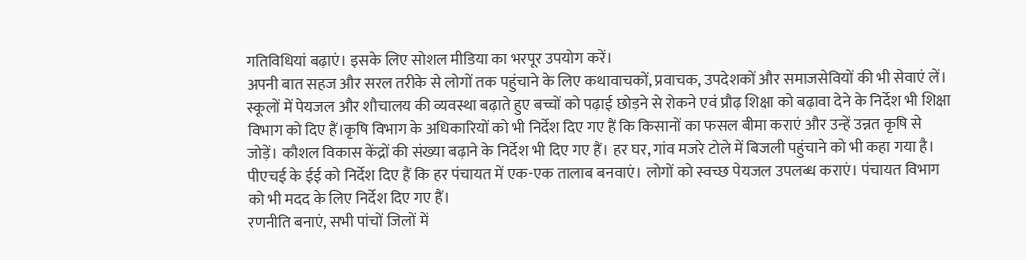गतिविधियां बढ़ाएं। इसके लिए सोशल मीडिया का भरपूर उपयोग करें।
अपनी बात सहज और सरल तरीके से लोगों तक पहुंचाने के लिए कथावाचकों, प्रवाचक, उपदेशकों और समाजसेवियों की भी सेवाएं लें। स्कूलों में पेयजल और शौचालय की व्यवस्था बढ़ाते हुए बच्चों को पढ़ाई छोड़ने से रोकने एवं प्रौढ़ शिक्षा को बढ़ावा देने के निर्देश भी शिक्षा विभाग को दिए हैं।कृषि विभाग के अधिकारियों को भी निर्देश दिए गए हैं कि किसानों का फसल बीमा कराएं और उन्हें उन्नत कृषि से जोड़ें। कौशल विकास केंद्रों की संख्या बढ़ाने के निर्देश भी दिए गए हैं। हर घर, गांव मजरे टोले में बिजली पहुंचाने को भी कहा गया है।
पीएचई के ईई को निर्देश दिए हैं कि हर पंचायत में एक-एक तालाब बनवाएं। लोगों को स्वच्छ पेयजल उपलब्ध कराएं। पंचायत विभाग को भी मदद के लिए निर्देश दिए गए हैं।
रणनीति बनाएं, सभी पांचों जिलों में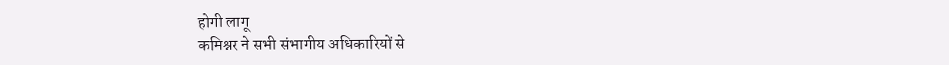होगी लागू
कमिश्नर ने सभी संभागीय अधिकारियों से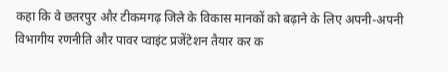कहा कि वे छतरपुर और टीकमगढ़ जिले के विकास मानकों को बढ़ाने के लिए अपनी-अपनी विभागीय रणनीति और पावर प्वाइंट प्रजेंटेशन तैयार कर क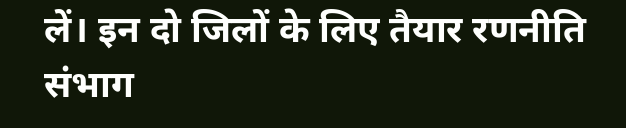लें। इन दो जिलों के लिए तैयार रणनीति संभाग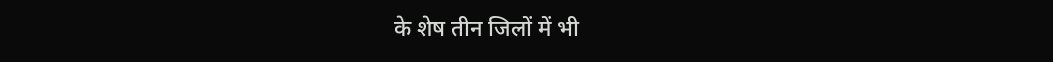के शेष तीन जिलों में भी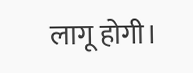लागू होगी।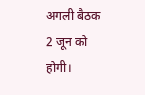अगली बैठक 2 जून को होगी।